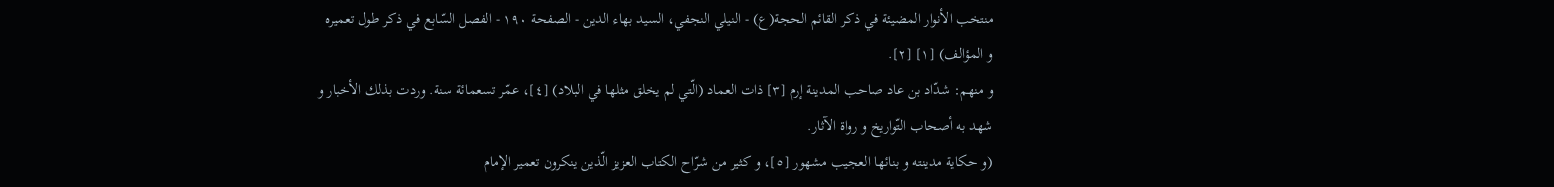منتخب الأنوار المضيئة في ذكر القائم الحجة(ع) - النيلي النجفي، السيد بهاء الدين - الصفحة ١٩٠ - الفصل السّابع في ذكر طول تعميره
و المؤالف) [١] [٢].
و منهم: شدّاد بن عاد صاحب المدينة إرم [٣] ذات العماد (الّتي لم يخلق مثلها في البلاد) [٤]، عمّر تسعمائة سنة. وردت بذلك الأخبار و شهد به أصحاب التّواريخ و رواة الآثار.
(و حكاية مدينته و بنائها العجيب مشهور [٥]، و كثير من شرّاح الكتاب العزيز الّذين ينكرون تعمير الإمام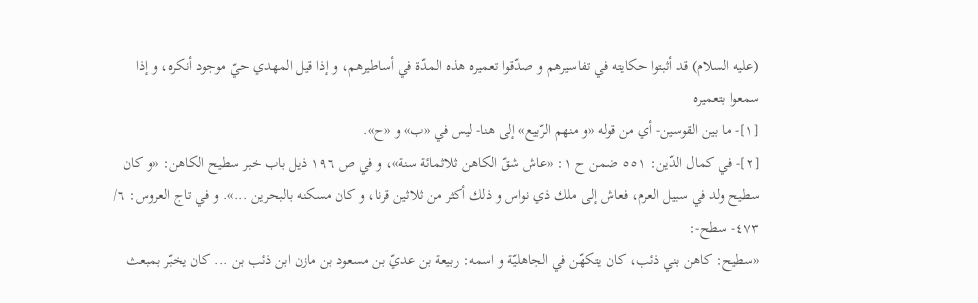(عليه السلام) قد أثبتوا حكايته في تفاسيرهم و صدّقوا تعميره هذه المدّة في أساطيرهم، و إذا قيل المهدي حيّ موجود أنكره، و إذا سمعوا بتعميره
[١]- ما بين القوسين- أي من قوله «و منهم الرّبيع» إلى هنا- ليس في «ب» و «ح».
[٢]- في كمال الدّين: ٥٥١ ضمن ح ١: «عاش شقّ الكاهن ثلاثمائة سنة»، و في ص ١٩٦ ذيل باب خبر سطيح الكاهن: «و كان سطيح ولد في سبيل العرم، فعاش إلى ملك ذي نواس و ذلك أكثر من ثلاثين قرنا، و كان مسكنه بالبحرين ...». و في تاج العروس: ٦/ ٤٧٣- سطح-:
«سطيح: كاهن بني ذئب، كان يتكهّن في الجاهليّة و اسمه: ربيعة بن عديّ بن مسعود بن مازن ابن ذئب بن ... كان يخبّر بمبعث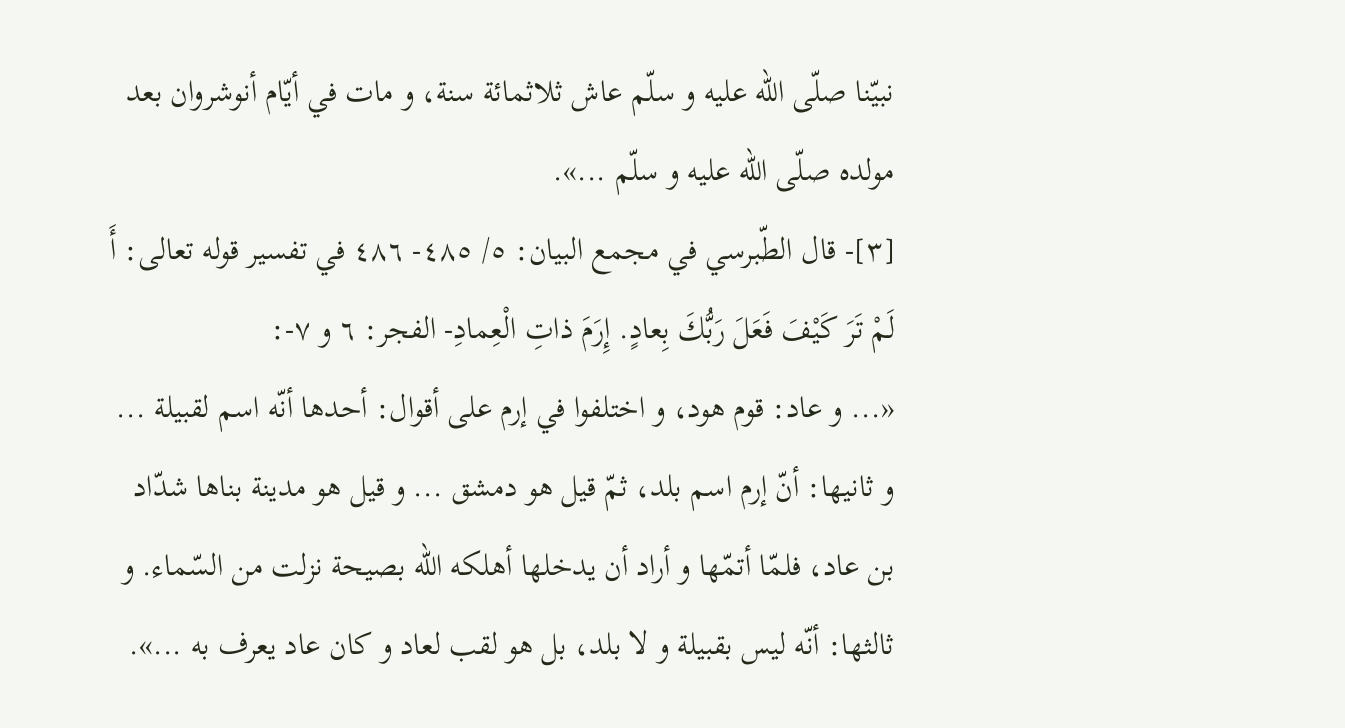نبيّنا صلّى اللّه عليه و سلّم عاش ثلاثمائة سنة، و مات في أيّام أنوشروان بعد مولده صلّى اللّه عليه و سلّم ...».
[٣]- قال الطّبرسي في مجمع البيان: ٥/ ٤٨٥- ٤٨٦ في تفسير قوله تعالى: أَ لَمْ تَرَ كَيْفَ فَعَلَ رَبُّكَ بِعادٍ. إِرَمَ ذاتِ الْعِمادِ- الفجر: ٦ و ٧-:
«... و عاد: قوم هود، و اختلفوا في إرم على أقوال: أحدها أنّه اسم لقبيلة ... و ثانيها: أنّ إرم اسم بلد، ثمّ قيل هو دمشق ... و قيل هو مدينة بناها شدّاد بن عاد، فلمّا أتمّها و أراد أن يدخلها أهلكه اللّه بصيحة نزلت من السّماء. و ثالثها: أنّه ليس بقبيلة و لا بلد، بل هو لقب لعاد و كان عاد يعرف به ...».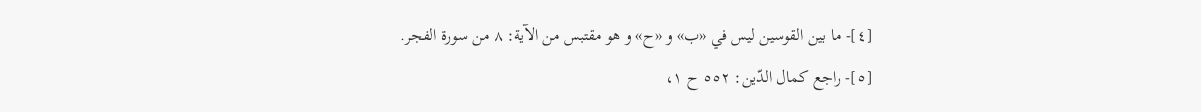[٤]- ما بين القوسين ليس في «ب» و «ح» و هو مقتبس من الآية: ٨ من سورة الفجر.
[٥]- راجع كمال الدّين: ٥٥٢ ح ١،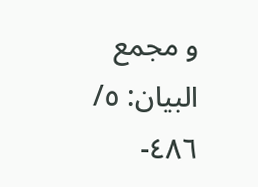و مجمع البيان: ٥/ ٤٨٦-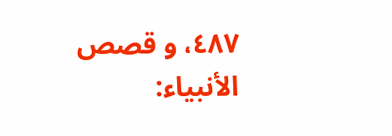٤٨٧، و قصص الأنبياء: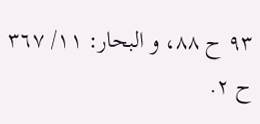٩٣ ح ٨٨، و البحار: ١١/ ٣٦٧ ح ٢.